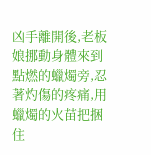凶手離開後,老板娘挪動身體來到點燃的蠟燭旁,忍著灼傷的疼痛,用蠟燭的火苗把捆住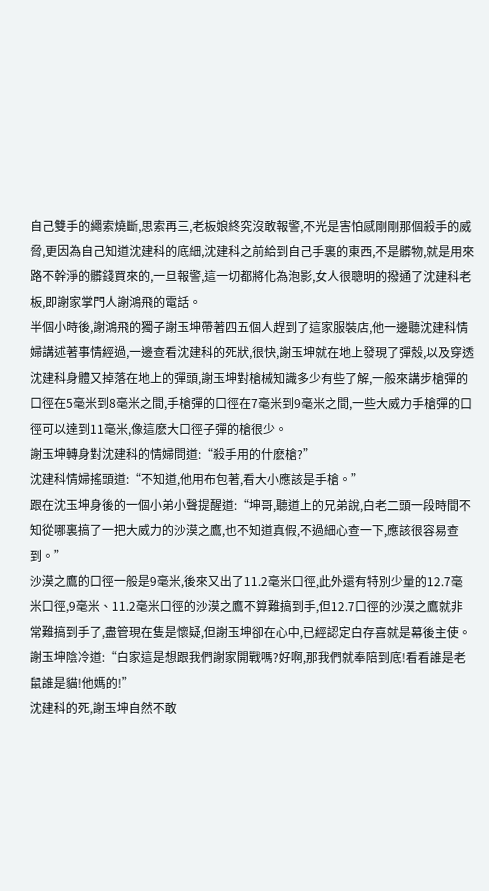自己雙手的繩索燒斷,思索再三,老板娘終究沒敢報警,不光是害怕感剛剛那個殺手的威脅,更因為自己知道沈建科的底細,沈建科之前給到自己手裏的東西,不是髒物,就是用來路不幹淨的髒錢買來的,一旦報警,這一切都將化為泡影,女人很聰明的撥通了沈建科老板,即謝家掌門人謝鴻飛的電話。
半個小時後,謝鴻飛的獨子謝玉坤帶著四五個人趕到了這家服裝店,他一邊聽沈建科情婦講述著事情經過,一邊查看沈建科的死狀,很快,謝玉坤就在地上發現了彈殼,以及穿透沈建科身體又掉落在地上的彈頭,謝玉坤對槍械知識多少有些了解,一般來講步槍彈的口徑在5毫米到8毫米之間,手槍彈的口徑在7毫米到9毫米之間,一些大威力手槍彈的口徑可以達到11毫米,像這麽大口徑子彈的槍很少。
謝玉坤轉身對沈建科的情婦問道:“殺手用的什麽槍?”
沈建科情婦搖頭道:“不知道,他用布包著,看大小應該是手槍。”
跟在沈玉坤身後的一個小弟小聲提醒道:“坤哥,聽道上的兄弟說,白老二頭一段時間不知從哪裏搞了一把大威力的沙漠之鷹,也不知道真假,不過細心查一下,應該很容易查到。”
沙漠之鷹的口徑一般是9毫米,後來又出了11.2毫米口徑,此外還有特別少量的12.7毫米口徑,9毫米、11.2毫米口徑的沙漠之鷹不算難搞到手,但12.7口徑的沙漠之鷹就非常難搞到手了,盡管現在隻是懷疑,但謝玉坤卻在心中,已經認定白存喜就是幕後主使。
謝玉坤陰冷道:“白家這是想跟我們謝家開戰嗎?好啊,那我們就奉陪到底!看看誰是老鼠誰是貓!他媽的!”
沈建科的死,謝玉坤自然不敢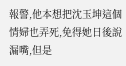報警,他本想把沈玉坤這個情婦也弄死,免得她日後說漏嘴,但是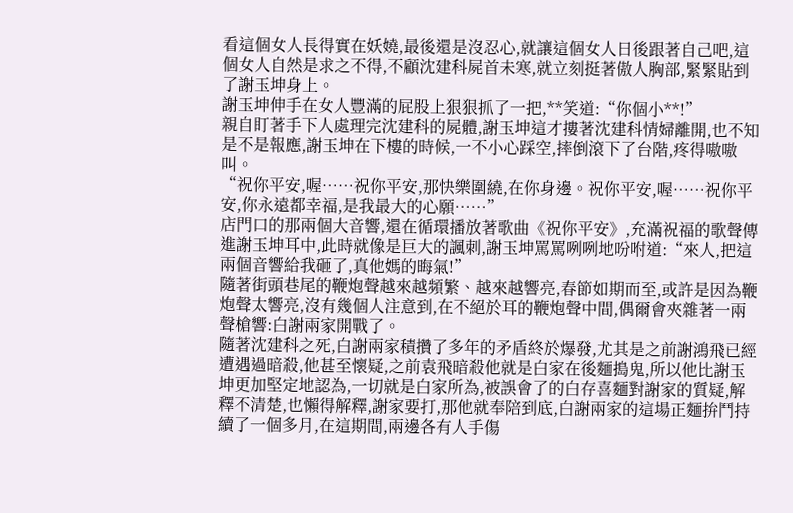看這個女人長得實在妖嬈,最後還是沒忍心,就讓這個女人日後跟著自己吧,這個女人自然是求之不得,不顧沈建科屍首未寒,就立刻挺著傲人胸部,緊緊貼到了謝玉坤身上。
謝玉坤伸手在女人豐滿的屁股上狠狠抓了一把,**笑道:“你個小**!”
親自盯著手下人處理完沈建科的屍體,謝玉坤這才摟著沈建科情婦離開,也不知是不是報應,謝玉坤在下樓的時候,一不小心踩空,摔倒滾下了台階,疼得嗷嗷叫。
“祝你平安,喔……祝你平安,那快樂圍繞,在你身邊。祝你平安,喔……祝你平安,你永遠都幸福,是我最大的心願……”
店門口的那兩個大音響,還在循環播放著歌曲《祝你平安》,充滿祝福的歌聲傳進謝玉坤耳中,此時就像是巨大的諷刺,謝玉坤罵罵咧咧地吩咐道:“來人,把這兩個音響給我砸了,真他媽的晦氣!”
隨著街頭巷尾的鞭炮聲越來越頻繁、越來越響亮,春節如期而至,或許是因為鞭炮聲太響亮,沒有幾個人注意到,在不絕於耳的鞭炮聲中間,偶爾會夾雜著一兩聲槍響:白謝兩家開戰了。
隨著沈建科之死,白謝兩家積攢了多年的矛盾終於爆發,尤其是之前謝鴻飛已經遭遇過暗殺,他甚至懷疑,之前袁飛暗殺他就是白家在後麵搗鬼,所以他比謝玉坤更加堅定地認為,一切就是白家所為,被誤會了的白存喜麵對謝家的質疑,解釋不清楚,也懶得解釋,謝家要打,那他就奉陪到底,白謝兩家的這場正麵拚鬥持續了一個多月,在這期間,兩邊各有人手傷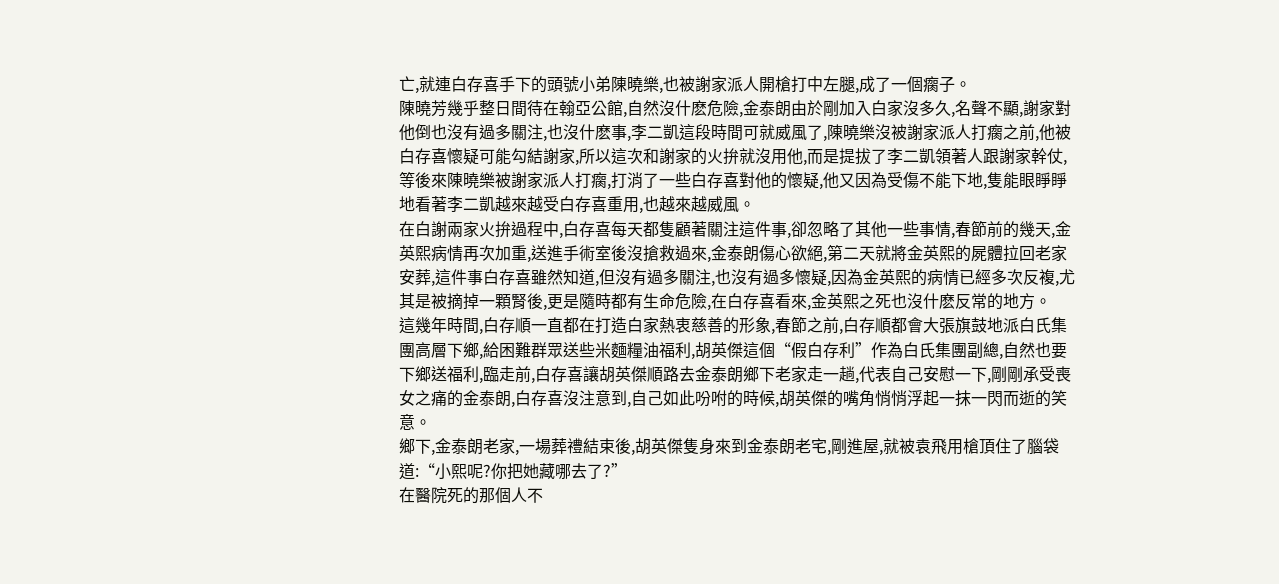亡,就連白存喜手下的頭號小弟陳曉樂,也被謝家派人開槍打中左腿,成了一個瘸子。
陳曉芳幾乎整日間待在翰亞公館,自然沒什麽危險,金泰朗由於剛加入白家沒多久,名聲不顯,謝家對他倒也沒有過多關注,也沒什麽事,李二凱這段時間可就威風了,陳曉樂沒被謝家派人打瘸之前,他被白存喜懷疑可能勾結謝家,所以這次和謝家的火拚就沒用他,而是提拔了李二凱領著人跟謝家幹仗,等後來陳曉樂被謝家派人打瘸,打消了一些白存喜對他的懷疑,他又因為受傷不能下地,隻能眼睜睜地看著李二凱越來越受白存喜重用,也越來越威風。
在白謝兩家火拚過程中,白存喜每天都隻顧著關注這件事,卻忽略了其他一些事情,春節前的幾天,金英熙病情再次加重,送進手術室後沒搶救過來,金泰朗傷心欲絕,第二天就將金英熙的屍體拉回老家安葬,這件事白存喜雖然知道,但沒有過多關注,也沒有過多懷疑,因為金英熙的病情已經多次反複,尤其是被摘掉一顆腎後,更是隨時都有生命危險,在白存喜看來,金英熙之死也沒什麽反常的地方。
這幾年時間,白存順一直都在打造白家熱衷慈善的形象,春節之前,白存順都會大張旗鼓地派白氏集團高層下鄉,給困難群眾送些米麵糧油福利,胡英傑這個“假白存利”作為白氏集團副總,自然也要下鄉送福利,臨走前,白存喜讓胡英傑順路去金泰朗鄉下老家走一趟,代表自己安慰一下,剛剛承受喪女之痛的金泰朗,白存喜沒注意到,自己如此吩咐的時候,胡英傑的嘴角悄悄浮起一抹一閃而逝的笑意。
鄉下,金泰朗老家,一場葬禮結束後,胡英傑隻身來到金泰朗老宅,剛進屋,就被袁飛用槍頂住了腦袋道:“小熙呢?你把她藏哪去了?”
在醫院死的那個人不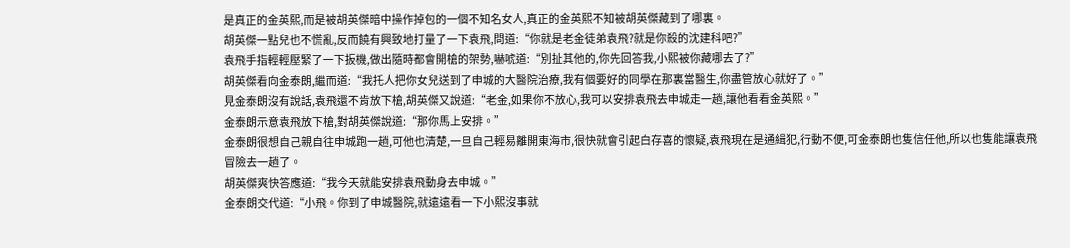是真正的金英熙,而是被胡英傑暗中操作掉包的一個不知名女人,真正的金英熙不知被胡英傑藏到了哪裏。
胡英傑一點兒也不慌亂,反而饒有興致地打量了一下袁飛,問道:“你就是老金徒弟袁飛?就是你殺的沈建科吧?”
袁飛手指輕輕壓緊了一下扳機,做出隨時都會開槍的架勢,嚇唬道:“別扯其他的,你先回答我,小熙被你藏哪去了?”
胡英傑看向金泰朗,繼而道:“我托人把你女兒送到了申城的大醫院治療,我有個要好的同學在那裏當醫生,你盡管放心就好了。”
見金泰朗沒有說話,袁飛還不肯放下槍,胡英傑又說道:“老金,如果你不放心,我可以安排袁飛去申城走一趟,讓他看看金英熙。”
金泰朗示意袁飛放下槍,對胡英傑說道:“那你馬上安排。”
金泰朗很想自己親自往申城跑一趟,可他也清楚,一旦自己輕易離開東海市,很快就會引起白存喜的懷疑,袁飛現在是通緝犯,行動不便,可金泰朗也隻信任他,所以也隻能讓袁飛冒險去一趟了。
胡英傑爽快答應道:“我今天就能安排袁飛動身去申城。”
金泰朗交代道:“小飛。你到了申城醫院,就遠遠看一下小熙沒事就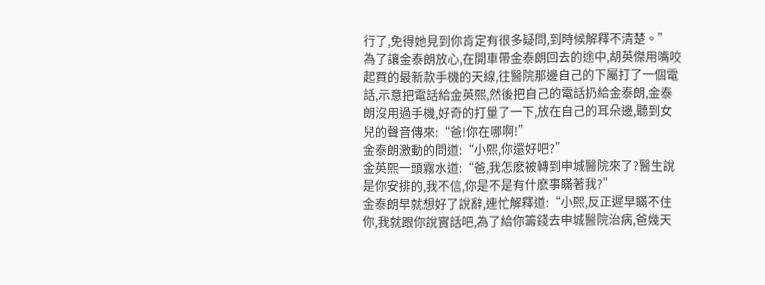行了,免得她見到你肯定有很多疑問,到時候解釋不清楚。”
為了讓金泰朗放心,在開車帶金泰朗回去的途中,胡英傑用嘴咬起買的最新款手機的天線,往醫院那邊自己的下屬打了一個電話,示意把電話給金英熙,然後把自己的電話扔給金泰朗,金泰朗沒用過手機,好奇的打量了一下,放在自己的耳朵邊,聽到女兒的聲音傳來:“爸!你在哪啊!”
金泰朗激動的問道:“小熙,你還好吧?”
金英熙一頭霧水道:“爸,我怎麽被轉到申城醫院來了?醫生說是你安排的,我不信,你是不是有什麽事瞞著我?”
金泰朗早就想好了說辭,連忙解釋道:“小熙,反正遲早瞞不住你,我就跟你說實話吧,為了給你籌錢去申城醫院治病,爸幾天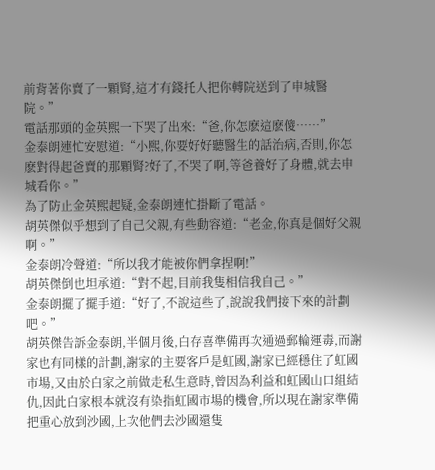前背著你賣了一顆腎,這才有錢托人把你轉院送到了申城醫院。”
電話那頭的金英熙一下哭了出來:“爸,你怎麽這麽傻……”
金泰朗連忙安慰道:“小熙,你要好好聽醫生的話治病,否則,你怎麽對得起爸賣的那顆腎?好了,不哭了啊,等爸養好了身體,就去申城看你。”
為了防止金英熙起疑,金泰朗連忙掛斷了電話。
胡英傑似乎想到了自己父親,有些動容道:“老金,你真是個好父親啊。”
金泰朗冷聲道:“所以我才能被你們拿捏啊!”
胡英傑倒也坦承道:“對不起,目前我隻相信我自己。”
金泰朗擺了擺手道:“好了,不說這些了,說說我們接下來的計劃吧。”
胡英傑告訴金泰朗,半個月後,白存喜準備再次通過郵輪運毒,而謝家也有同樣的計劃,謝家的主要客戶是虹國,謝家已經穩住了虹國市場,又由於白家之前做走私生意時,曾因為利益和虹國山口組結仇,因此白家根本就沒有染指虹國市場的機會,所以現在謝家準備把重心放到沙國,上次他們去沙國還隻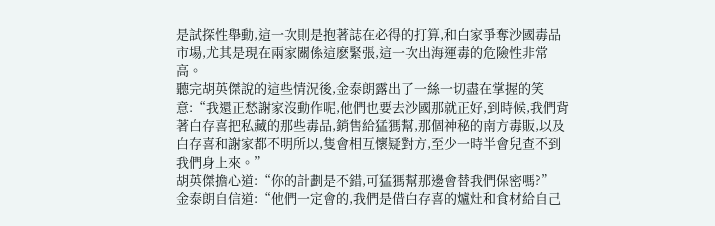是試探性舉動,這一次則是抱著誌在必得的打算,和白家爭奪沙國毒品市場,尤其是現在兩家關係這麽緊張,這一次出海運毒的危險性非常高。
聽完胡英傑說的這些情況後,金泰朗露出了一絲一切盡在掌握的笑意:“我還正愁謝家沒動作呢,他們也要去沙國那就正好,到時候,我們背著白存喜把私藏的那些毒品,銷售給猛獁幫,那個神秘的南方毒販,以及白存喜和謝家都不明所以,隻會相互懷疑對方,至少一時半會兒查不到我們身上來。”
胡英傑擔心道:“你的計劃是不錯,可猛獁幫那邊會替我們保密嗎?”
金泰朗自信道:“他們一定會的,我們是借白存喜的爐灶和食材給自己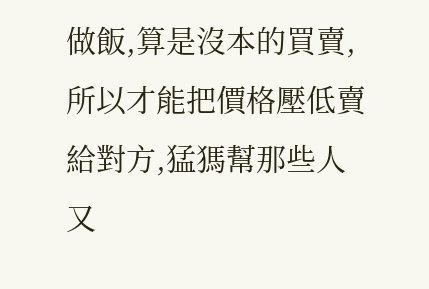做飯,算是沒本的買賣,所以才能把價格壓低賣給對方,猛獁幫那些人又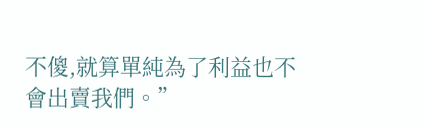不傻,就算單純為了利益也不會出賣我們。”